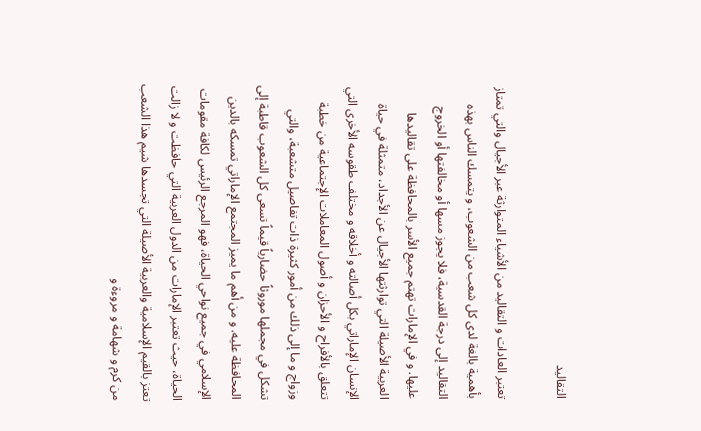التقاليد

تعتبر العادات و التقاليد من الأشياء المتوارثة عبر الأجيال والتي تمتاز بأهمية بالغة لدى كل شعب من الشعوب، و يتمسك الناس بهذه التقاليد إلى درجة القدسية، فلا يجوز مسها أو مخالفتها أو الخروج عليها. و في الإمارات تهتم جميع الأسر بالمحافظة على تقاليدها العربية الأصيلة التي توارثتها الأجيال عن الأجداد، متمثلة في حياة الإنسان الإماراتي بكل أصالته و أخلاقه و مختلف طقوسه الأخرى التي تتعلق بالأفراح و الأحزان و أصول المعاملات الإجتماعية من خطبة وزواج و ما إلى ذلك من أمور كثيرة ذات تفاصيل متشعبة، والتي تشكل في مجملها موروثاً حضارياً قيماً تسعى كل الشعوب قاطبة إلى المحافظة عليه. و من أهم ما يميز المجتمع الإماراتي تمسكه بالدين الإسلامي في جميع نواحي الحياة، فهو المرجع الرئيس لكافة مقومات الحياة، حيث تعتبر الإمارات من الدول العربية التي حافظت و لا زالت تعتز بالقيم الإسلامية والعربية الأصيلة التي تجسدها شيم هذا الشعب من كرم و شهامة و مروءة و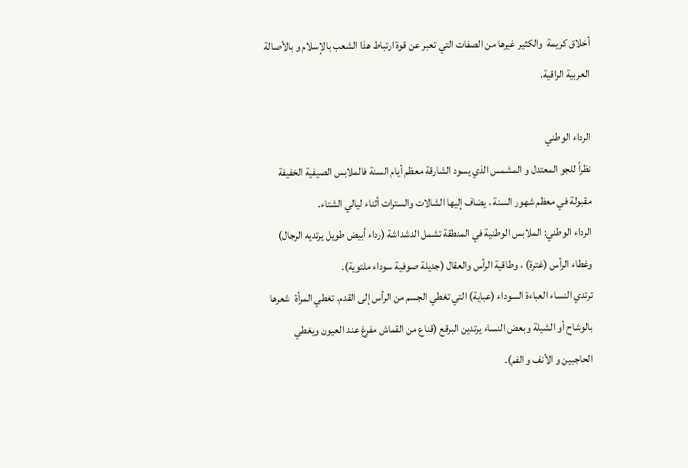أخلاق كريمة  والكثير غيرها من الصفات التي تعبر عن قوة ارتباط هذا الشعب بالإسلام و بالأصالة العربية الراقية.

الرداء الوطني
نظراً للجو المعتدل و المشمس الذي يسود الشارقة معظم أيام السنة فالملابس الصيفية الخفيفة مقبولة في معظم شهور السنة ، يضاف إليها الشالات والسترات أثناء ليالي الشتاء.
الرداء الوطني: الملابس الوطنية في المنطقة تشمل الدشداشة (رداء أبيض طويل يرتديه الرجال) وغطاء الرأس (غترة) ، وطاقية الرأس والعقال (جديلة صوفية سوداء ملتوية).
ترتدي النساء العباءة السوداء (عباية) التي تغطي الجسم من الرأس إلى القدم. تغطي المرأة  شعرها بالوشاح أو الشيلة وبعض النساء يرتدين البرقع (قناع من القماش مفرغ عند العيون ويغطي الحاجبين و الأنف و الفم).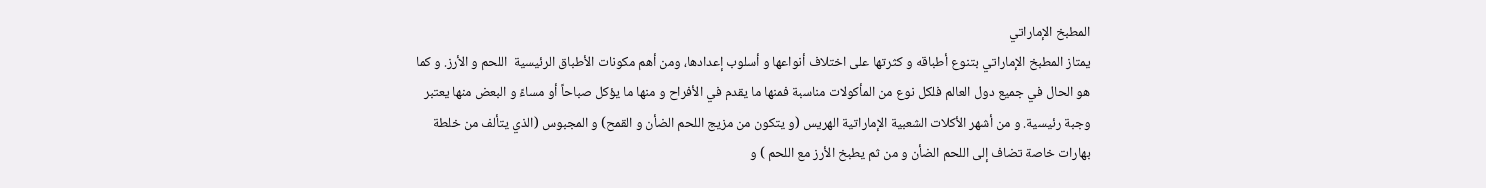المطبخ الإماراتي
يمتاز المطبخ الإماراتي بتنوع أطباقه و كثرتها على اختلاف أنواعها و أسلوب إعدادها، ومن أهم مكونات الأطباق الرئيسية  اللحم و الأرز. و كما هو الحال في جميع دول العالم فلكل نوع من المأكولات مناسبة فمنها ما يقدم في الأفراح و منها ما يؤكل صباحاً أو مساءً و البعض منها يعتبر وجبة رئيسية. و من أشهر الأكلات الشعبية الإماراتية الهريس (و يتكون من مزيج اللحم الضأن و القمح) و المجبوس (الذي يتألف من خلطة بهارات خاصة تضاف إلى اللحم الضأن و من ثم يطبخ الأرز مع اللحم ) و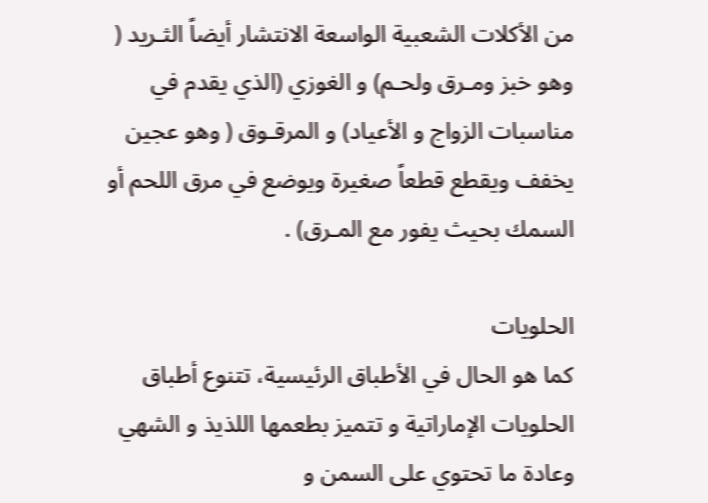من الأكلات الشعبية الواسعة الانتشار أيضاً الثـريد ( وهو خبز ومـرق ولحـم) و الغوزي (الذي يقدم في مناسبات الزواج و الأعياد) و المرقـوق ( وهو عجين يخفف ويقطع قطعاً صغيرة ويوضع في مرق اللحم أو السمك بحيث يفور مع المـرق) .

الحلويات
كما هو الحال في الأطباق الرئيسية، تتنوع أطباق الحلويات الإماراتية و تتميز بطعمها اللذيذ و الشهي وعادة ما تحتوي على السمن و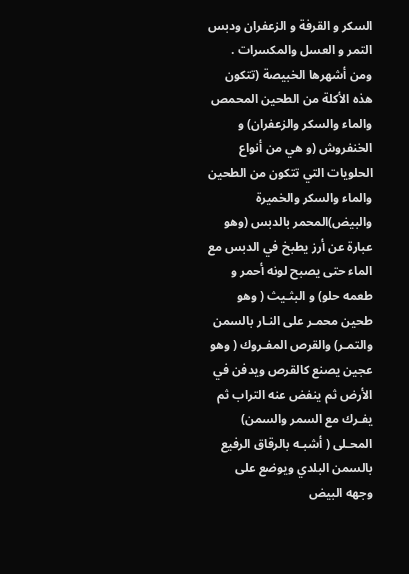السكر و القرفة و الزعفران ودبس التمر و العسل والمكسرات . ومن أشهرها الخبيصة (تتكون هذه الأكلة من الطحين المحمص والماء والسكر والزعفران) و الخنفروش (و هي من أنواع الحلويات التي تتكون من الطحين والماء والسكر والخميرة والبيض)المحمر بالدبس (وهو عبارة عن أرز يطبخ في الدبس مع الماء حتى يصبح لونه أحمر و طعمه حلو) و البثـيث ( وهو طحين محمـر على النـار بالسمن والتمـر) والقرص المفـروك ( وهو عجين يصنع كالقرص ويدفن في الأرض ثم ينفض عنه التراب ثم يفـرك مع السمر والسمن) المحـلى ( أشبـه بالرقاق الرفيع بالسمن البلدي ويوضع على وجهه البيض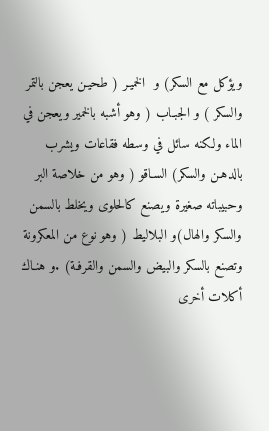ويؤكل مع السكر) و  الخميـر ( طحيـن يعجن بالتمر والسكر ) و الجبـاب ( وهو أشبه بالخمير ويعجن في الماء ولكنه سائل في وسطه فقاعات ويشرب بالدهـن والسكر) السـاقو ( وهو من خلاصة البر وحبيباته صغيرة ويصنع كالحلوى ويخلط بالسمن والسكر والهال)و البلاليط ( وهو نوع من المعكرونة وتصنع بالسكر والبيض والسمن والقرفـة) .و هنـاك أكلات أخرى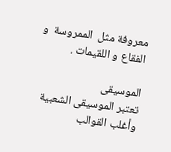معروفة مثل  الممروسة  و الفقاع و اللقيمات .

الموسيقى
تعتبر الموسيقى الشعبية وأغلب القوالب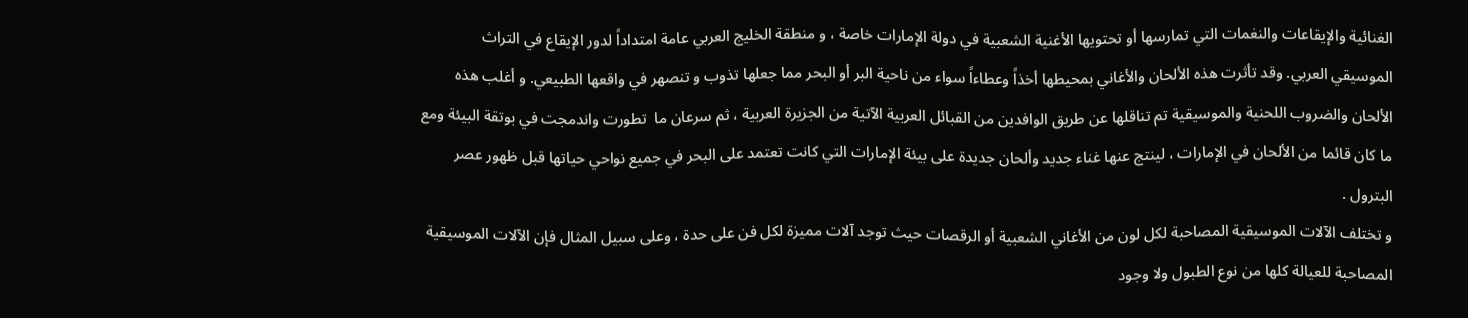الغنائية والإيقاعات والنغمات التي تمارسها أو تحتويها الأغنية الشعبية في دولة الإمارات خاصة ، و منطقة الخليج العربي عامة امتداداً لدور الإيقاع في التراث الموسيقي العربي. وقد تأثرت هذه الألحان والأغاني بمحيطها أخذاً وعطاءاً سواء من ناحية البر أو البحر مما جعلها تذوب و تنصهر في واقعها الطبيعي. و أغلب هذه الألحان والضروب اللحنية والموسيقية تم تناقلها عن طريق الوافدين من القبائل العربية الآتية من الجزيرة العربية ، ثم سرعان ما  تطورت واندمجت في بوتقة البيئة ومع ما كان قائما من الألحان في الإمارات ، لينتج عنها غناء جديد وألحان جديدة على بيئة الإمارات التي كانت تعتمد على البحر في جميع نواحي حياتها قبل ظهور عصر البترول .
و تختلف الآلات الموسيقية المصاحبة لكل لون من الأغاني الشعبية أو الرقصات حيث توجد آلات مميزة لكل فن على حدة ، وعلى سبيل المثال فإن الآلات الموسيقية المصاحبة للعيالة كلها من نوع الطبول ولا وجود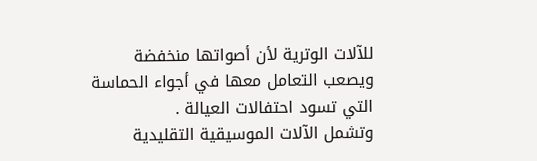للآلات الوترية لأن أصواتها منخفضة ويصعب التعامل معها في أجواء الحماسة التي تسود احتفالات العيالة .
وتشمل الآلات الموسيقية التقليدية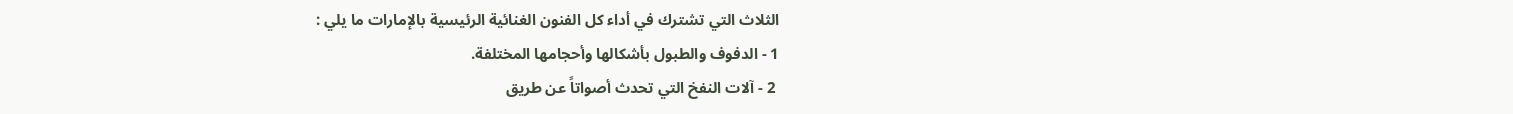الثلاث التي تشترك في أداء كل الفنون الغنائية الرئيسية بالإمارات ما يلي :
1 - الدفوف والطبول بأشكالها وأحجامها المختلفة.
 2 - آلات النفخ التي تحدث أصواتاً عن طريق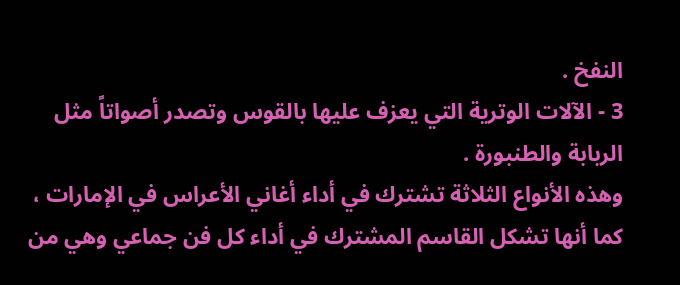النفخ .
3 - الآلات الوترية التي يعزف عليها بالقوس وتصدر أصواتاً مثل الربابة والطنبورة .
وهذه الأنواع الثلاثة تشترك في أداء أغاني الأعراس في الإمارات ، كما أنها تشكل القاسم المشترك في أداء كل فن جماعي وهي من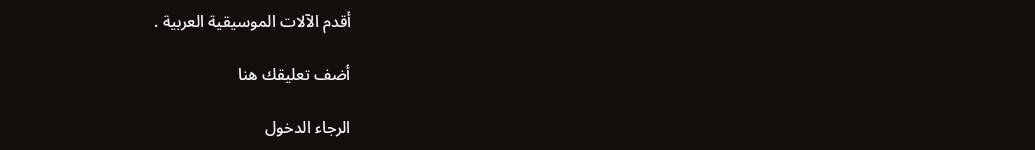أقدم الآلات الموسيقية العربية .

أضف تعليقك هنا

الرجاء الدخول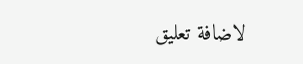لاضافة تعليق